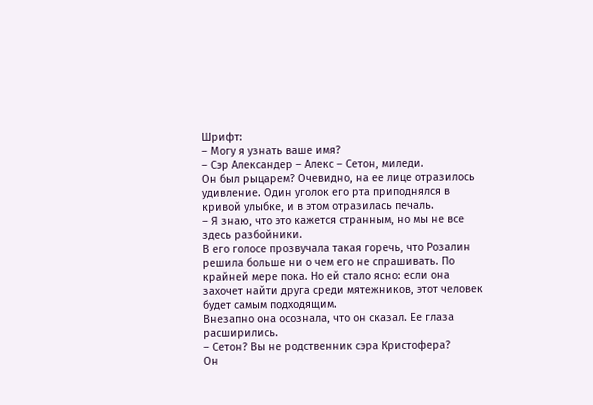Шрифт:
– Могу я узнать ваше имя?
– Сэр Александер – Алекс – Сетон, миледи.
Он был рыцарем? Очевидно, на ее лице отразилось удивление. Один уголок его рта приподнялся в кривой улыбке, и в этом отразилась печаль.
– Я знаю, что это кажется странным, но мы не все здесь разбойники.
В его голосе прозвучала такая горечь, что Розалин решила больше ни о чем его не спрашивать. По крайней мере пока. Но ей стало ясно: если она захочет найти друга среди мятежников, этот человек будет самым подходящим.
Внезапно она осознала, что он сказал. Ее глаза расширились.
– Сетон? Вы не родственник сэра Кристофера?
Он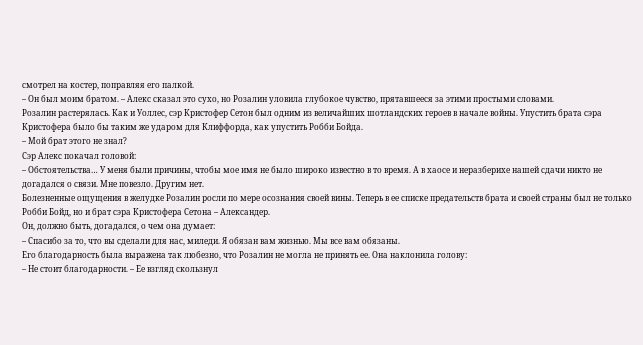смотрел на костер, поправляя его палкой.
– Он был моим братом. – Алекс сказал это сухо, но Розалин уловила глубокое чувство, прятавшееся за этими простыми словами.
Розалин растерялась. Как и Уоллес, сэр Кристофер Сетон был одним из величайших шотландских героев в начале войны. Упустить брата сэра Кристофера было бы таким же ударом для Клиффорда, как упустить Робби Бойда.
– Мой брат этого не знал?
Сэр Алекс покачал головой:
– Обстоятельства… У меня были причины, чтобы мое имя не было широко известно в то время. А в хаосе и неразберихе нашей сдачи никто не догадался о связи. Мне повезло. Другим нет.
Болезненные ощущения в желудке Розалин росли по мере осознания своей вины. Теперь в ее списке предательств брата и своей страны был не только Робби Бойд, но и брат сэра Кристофера Сетона – Александер.
Он, должно быть, догадался, о чем она думает:
– Спасибо за то, что вы сделали для нас, миледи. Я обязан вам жизнью. Мы все вам обязаны.
Его благодарность была выражена так любезно, что Розалин не могла не принять ее. Она наклонила голову:
– Не стоит благодарности. – Ее взгляд скользнул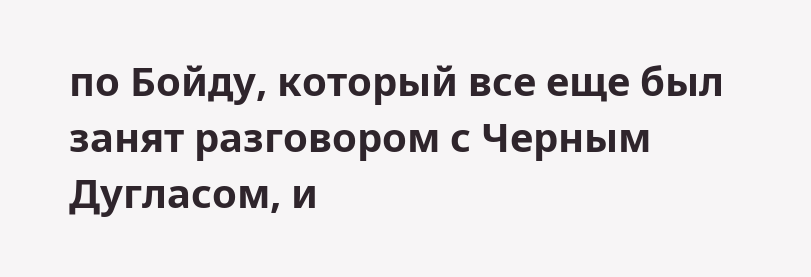по Бойду, который все еще был занят разговором с Черным Дугласом, и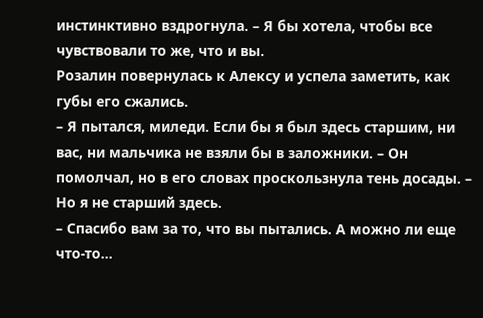инстинктивно вздрогнула. – Я бы хотела, чтобы все чувствовали то же, что и вы.
Розалин повернулась к Алексу и успела заметить, как губы его сжались.
– Я пытался, миледи. Если бы я был здесь старшим, ни вас, ни мальчика не взяли бы в заложники. – Он помолчал, но в его словах проскользнула тень досады. – Но я не старший здесь.
– Спасибо вам за то, что вы пытались. А можно ли еще что-то…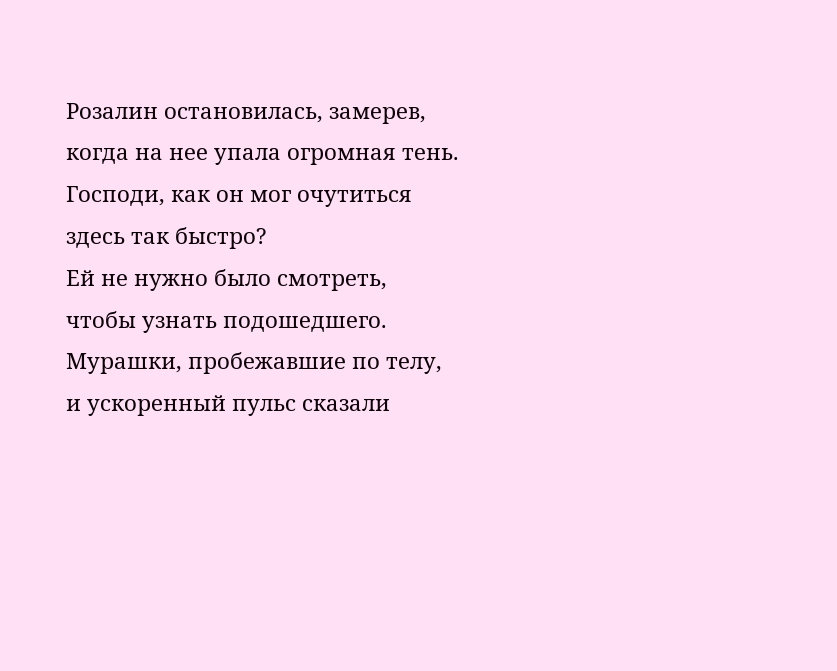Розалин остановилась, замерев, когда на нее упала огромная тень. Господи, как он мог очутиться здесь так быстро?
Ей не нужно было смотреть, чтобы узнать подошедшего. Мурашки, пробежавшие по телу, и ускоренный пульс сказали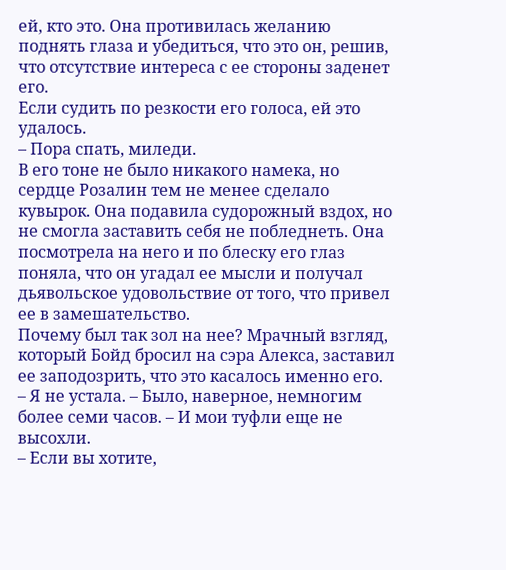ей, кто это. Она противилась желанию поднять глаза и убедиться, что это он, решив, что отсутствие интереса с ее стороны заденет его.
Если судить по резкости его голоса, ей это удалось.
– Пора спать, миледи.
В его тоне не было никакого намека, но сердце Розалин тем не менее сделало кувырок. Она подавила судорожный вздох, но не смогла заставить себя не побледнеть. Она посмотрела на него и по блеску его глаз поняла, что он угадал ее мысли и получал дьявольское удовольствие от того, что привел ее в замешательство.
Почему был так зол на нее? Мрачный взгляд, который Бойд бросил на сэра Алекса, заставил ее заподозрить, что это касалось именно его.
– Я не устала. – Было, наверное, немногим более семи часов. – И мои туфли еще не высохли.
– Если вы хотите,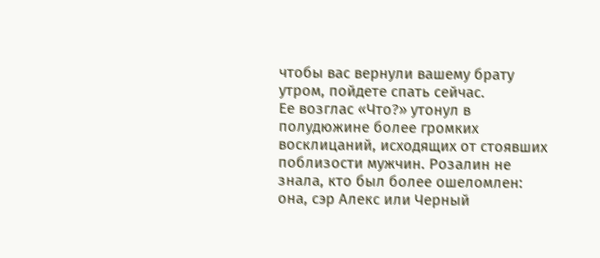чтобы вас вернули вашему брату утром, пойдете спать сейчас.
Ее возглас «Что?» утонул в полудюжине более громких восклицаний, исходящих от стоявших поблизости мужчин. Розалин не знала, кто был более ошеломлен: она, сэр Алекс или Черный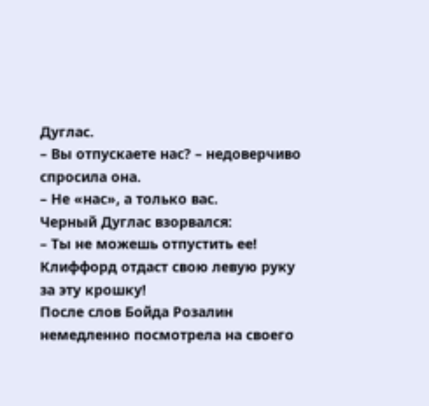Дуглас.
– Вы отпускаете нас? – недоверчиво спросила она.
– Не «нас», а только вас.
Черный Дуглас взорвался:
– Ты не можешь отпустить ее! Клиффорд отдаст свою левую руку за эту крошку!
После слов Бойда Розалин немедленно посмотрела на своего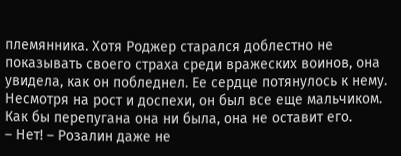племянника. Хотя Роджер старался доблестно не показывать своего страха среди вражеских воинов, она увидела, как он побледнел. Ее сердце потянулось к нему. Несмотря на рост и доспехи, он был все еще мальчиком. Как бы перепугана она ни была, она не оставит его.
– Нет! – Розалин даже не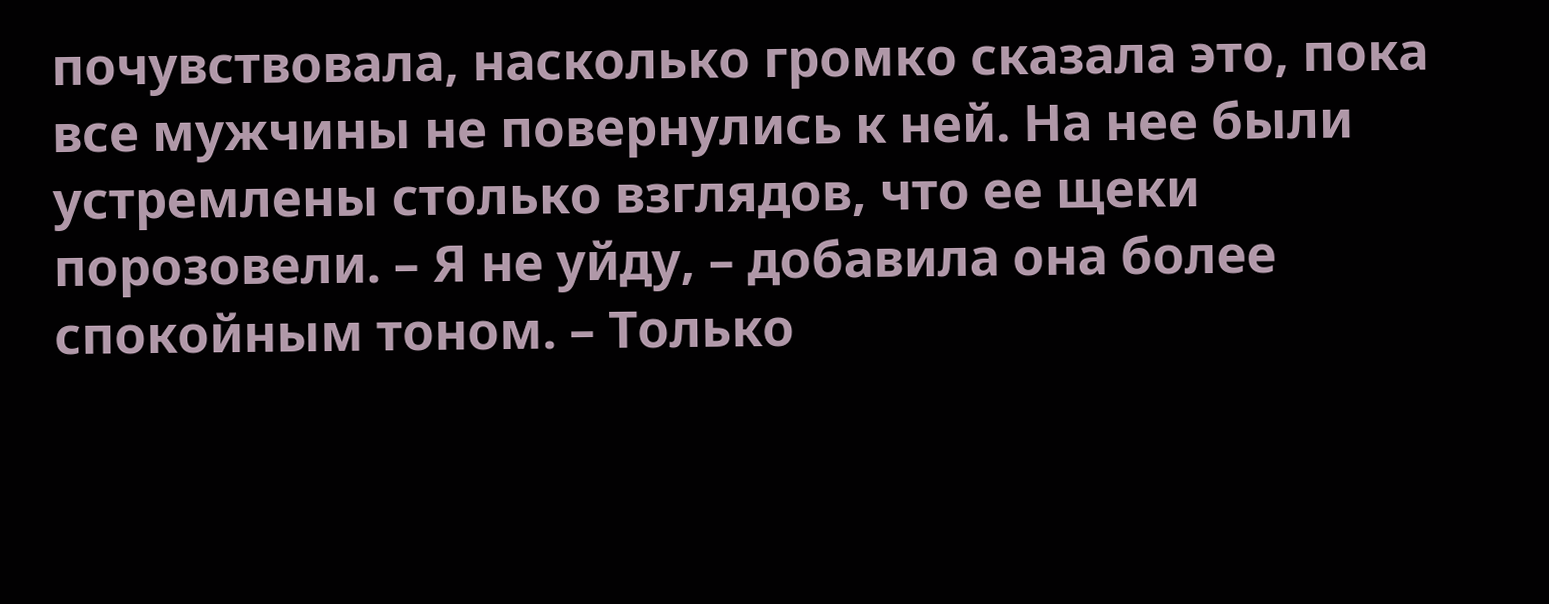почувствовала, насколько громко сказала это, пока все мужчины не повернулись к ней. На нее были устремлены столько взглядов, что ее щеки порозовели. – Я не уйду, – добавила она более спокойным тоном. – Только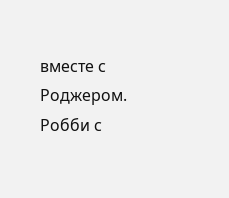вместе с Роджером.
Робби с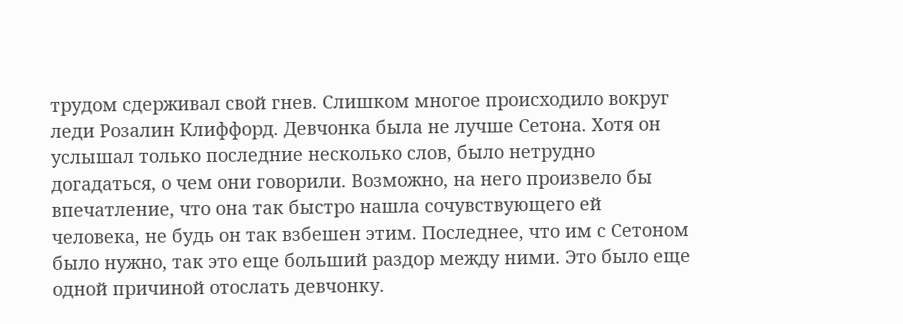трудом сдерживал свой гнев. Слишком многое происходило вокруг леди Розалин Клиффорд. Девчонка была не лучше Сетона. Хотя он услышал только последние несколько слов, было нетрудно догадаться, о чем они говорили. Возможно, на него произвело бы впечатление, что она так быстро нашла сочувствующего ей человека, не будь он так взбешен этим. Последнее, что им с Сетоном было нужно, так это еще больший раздор между ними. Это было еще одной причиной отослать девчонку.